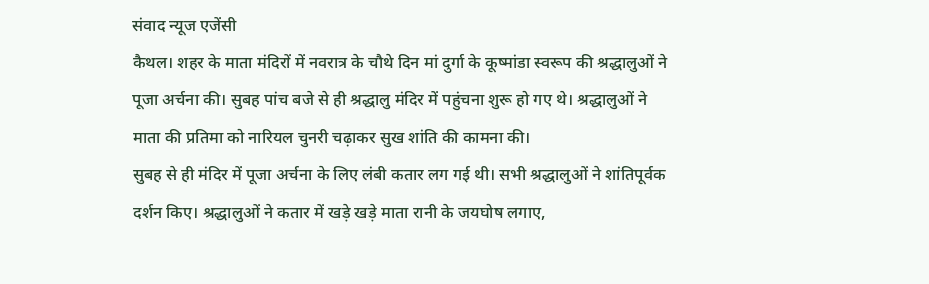संवाद न्यूज एजेंसी
कैथल। शहर के माता मंदिरों में नवरात्र के चौथे दिन मां दुर्गा के कूष्मांडा स्वरूप की श्रद्धालुओं ने पूजा अर्चना की। सुबह पांच बजे से ही श्रद्धालु मंदिर में पहुंचना शुरू हो गए थे। श्रद्धालुओं ने माता की प्रतिमा को नारियल चुनरी चढ़ाकर सुख शांति की कामना की।
सुबह से ही मंदिर में पूजा अर्चना के लिए लंबी कतार लग गई थी। सभी श्रद्धालुओं ने शांतिपूर्वक दर्शन किए। श्रद्धालुओं ने कतार में खड़े खड़े माता रानी के जयघोष लगाए,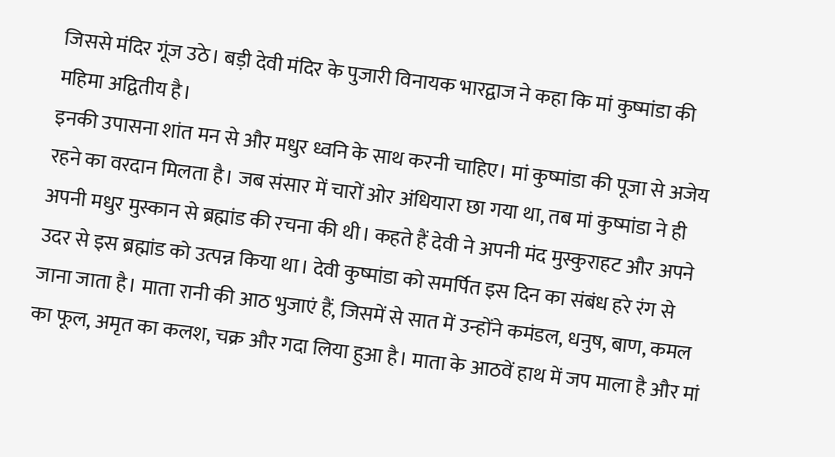जिससे मंदिर गूंज उठे। बड़ी देवी मंदिर के पुजारी विनायक भारद्वाज ने कहा कि मां कुष्मांडा की महिमा अद्वितीय है।
इनकी उपासना शांत मन से और मधुर ध्वनि के साथ करनी चाहिए। मां कुष्मांडा की पूजा से अजेय रहने का वरदान मिलता है। जब संसार में चारों ओर अंधियारा छा गया था, तब मां कुष्मांडा ने ही अपनी मधुर मुस्कान से ब्रह्मांड की रचना की थी। कहते हैं देवी ने अपनी मंद मुस्कुराहट और अपने उदर से इस ब्रह्मांड को उत्पन्न किया था। देवी कुष्मांडा को समर्पित इस दिन का संबंध हरे रंग से जाना जाता है। माता रानी की आठ भुजाएं हैं, जिसमें से सात में उन्होंने कमंडल, धनुष, बाण, कमल का फूल, अमृत का कलश, चक्र और गदा लिया हुआ है। माता के आठवें हाथ में जप माला है और मां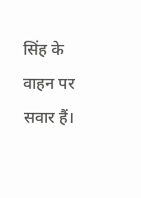सिंह के वाहन पर सवार हैं।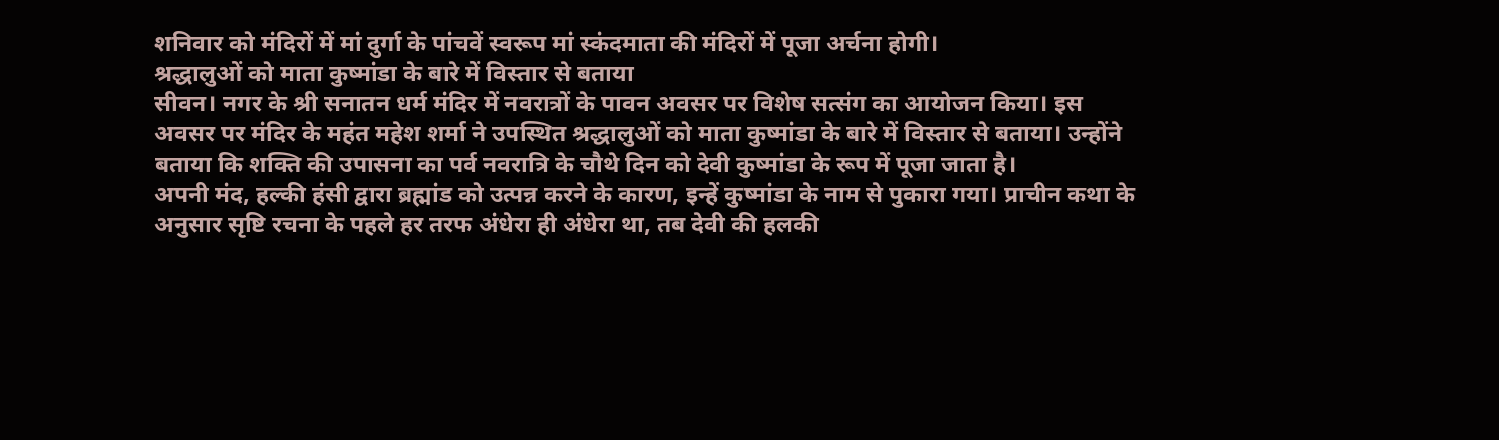शनिवार को मंदिरों में मां दुर्गा के पांचवें स्वरूप मां स्कंदमाता की मंदिरों में पूजा अर्चना होगी।
श्रद्धालुओं को माता कुष्मांडा के बारे में विस्तार से बताया
सीवन। नगर के श्री सनातन धर्म मंदिर में नवरात्रों के पावन अवसर पर विशेष सत्संग का आयोजन किया। इस अवसर पर मंदिर के महंत महेश शर्मा ने उपस्थित श्रद्धालुओं को माता कुष्मांडा के बारे में विस्तार से बताया। उन्होंने बताया कि शक्ति की उपासना का पर्व नवरात्रि के चौथे दिन को देवी कुष्मांडा के रूप में पूजा जाता है।
अपनी मंद, हल्की हंसी द्वारा ब्रह्मांड को उत्पन्न करने के कारण, इन्हें कुष्मांडा के नाम से पुकारा गया। प्राचीन कथा के अनुसार सृष्टि रचना के पहले हर तरफ अंधेरा ही अंधेरा था, तब देवी की हलकी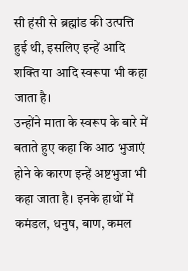सी हंसी से ब्रह्मांड की उत्पत्ति हुई थी, इसलिए इन्हें आदि शक्ति या आदि स्वरूपा भी कहा
जाता है।
उन्होंने माता के स्वरूप के बारे में बताते हुए कहा कि आठ भुजाएं होने के कारण इन्हें अष्टभुजा भी कहा जाता है। इनके हाथों में कमंडल, धनुष, बाण, कमल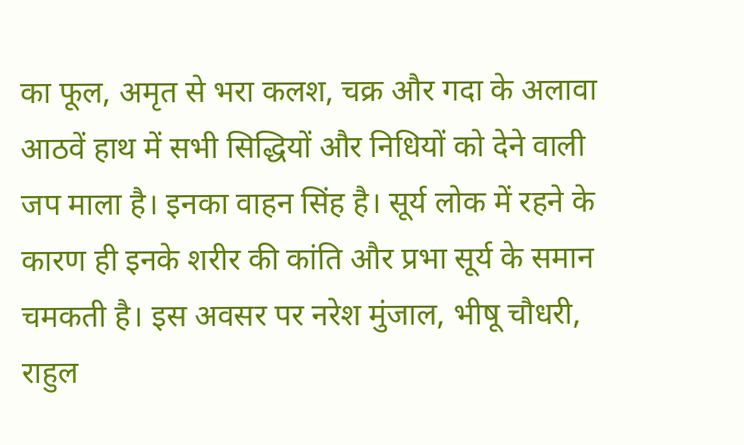का फूल, अमृत से भरा कलश, चक्र और गदा के अलावा आठवें हाथ में सभी सिद्धियों और निधियों को देने वाली जप माला है। इनका वाहन सिंह है। सूर्य लोक में रहने के कारण ही इनके शरीर की कांति और प्रभा सूर्य के समान चमकती है। इस अवसर पर नरेश मुंजाल, भीषू चौधरी, राहुल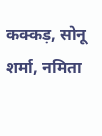कक्कड़, सोनू शर्मा, नमिता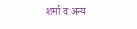शर्मा व अन्य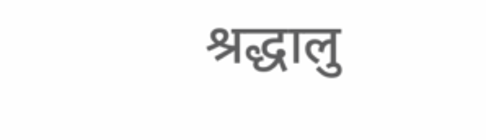श्रद्धालु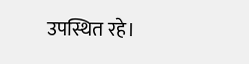उपस्थित रहे।